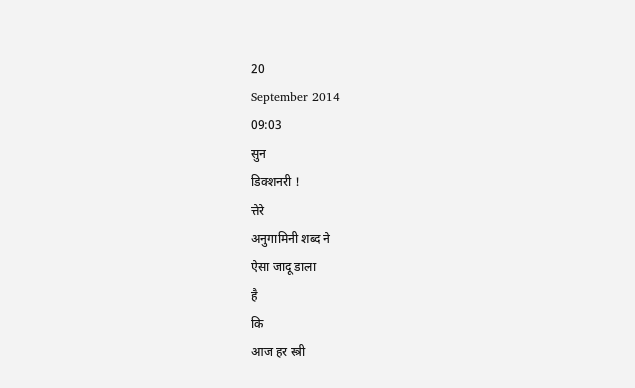20
September 2014
09:03
सुन
डिक्शनरी !
त्तेरे
अनुगामिनी शब्द ने
ऐसा जादू डाला
है
कि
आज हर स्त्री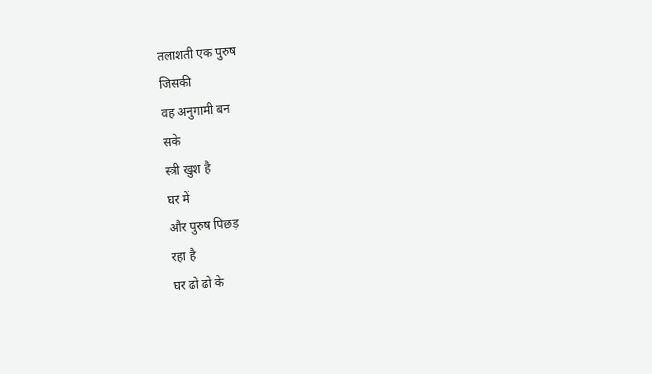तलाशती एक पुरुष
जिसकी
वह अनुगामी बन
सके
स्त्री खुश है
घर में
और पुरुष पिछड़
रहा है
घर ढो ढो के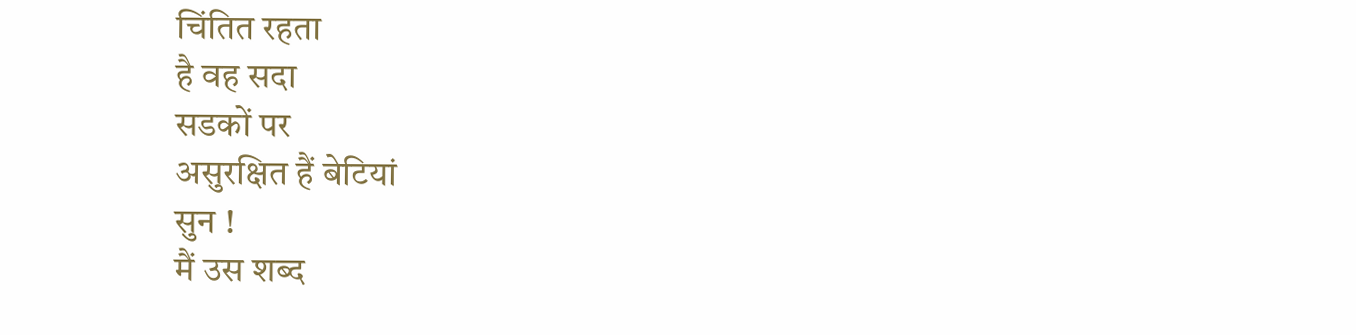चिंतित रहता
है वह सदा
सडकों पर
असुरक्षित हैं बेटियां
सुन !
मैं उस शब्द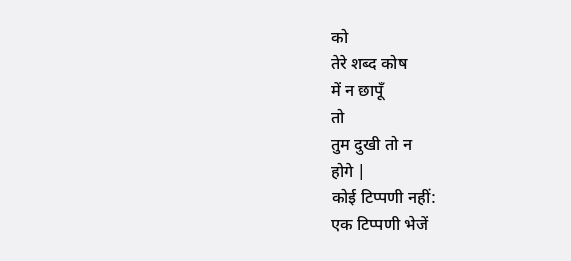को
तेरे शब्द कोष
में न छापूँ
तो
तुम दुखी तो न
होगे |
कोई टिप्पणी नहीं:
एक टिप्पणी भेजें